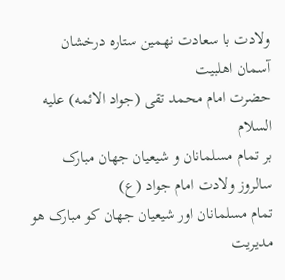ولادت با سعادت نهمین ستاره درخشان آسمان اهلبیت
حضرت امام محمد تقی (جواد الائمه) علیه السلام
بر تمام مسلمانان و شیعیان جهان مبارک
سالروز ولادت امام جواد (ع)
تمام مسلمانان اور شیعیان جهان کو مبارک هو
مدیریت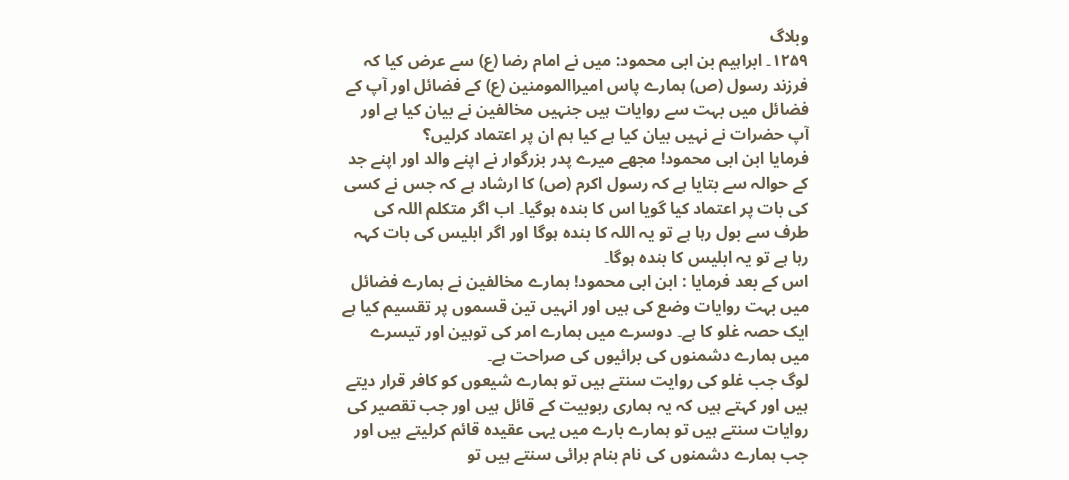وبلاگ
۱۲۵۹۔ ابراہیم بن ابی محمود: میں نے امام رضا (ع) سے عرض کیا کہ فرزند رسول (ص) ہمارے پاس امیراالمومنین (ع) کے فضائل اور آپ کے فضائل میں بہت سے روایات ہیں جنہیں مخالفین نے بیان کیا ہے اور آپ حضرات نے نہیں بیان کیا ہے کیا ہم ان پر اعتماد کرلیں؟
فرمایا ابن ابی محمود! مجھے میرے پدر بزرگوار نے اپنے والد اور اپنے جد کے حوالہ سے بتایا ہے کہ رسول اکرم (ص) کا ارشاد ہے کہ جس نے کسی کی بات پر اعتماد کیا گویا اس کا بندہ ہوگیا۔ اب اگر متکلم اللہ کی طرف سے بول رہا ہے تو یہ اللہ کا بندہ ہوگا اور اگر ابلیس کی بات کہہ رہا ہے تو یہ ابلیس کا بندہ ہوگا۔
اس کے بعد فرمایا : ابن ابی محمود! ہمارے مخالفین نے ہمارے فضائل میں بہت روایات وضع کی ہیں اور انہیں تین قسموں پر تقسیم کیا ہے ایک حصہ غلو کا ہے۔ دوسرے میں ہمارے امر کی توہین اور تیسرے میں ہمارے دشمنوں کی برائیوں کی صراحت ہے۔
لوگ جب غلو کی روایت سنتے ہیں تو ہمارے شیعوں کو کافر قرار دیتے ہیں اور کہتے ہیں کہ یہ ہماری ربوبیت کے قائل ہیں اور جب تقصیر کی روایات سنتے ہیں تو ہمارے بارے میں یہی عقیدہ قائم کرلیتے ہیں اور جب ہمارے دشمنوں کی نام بنام برائی سنتے ہیں تو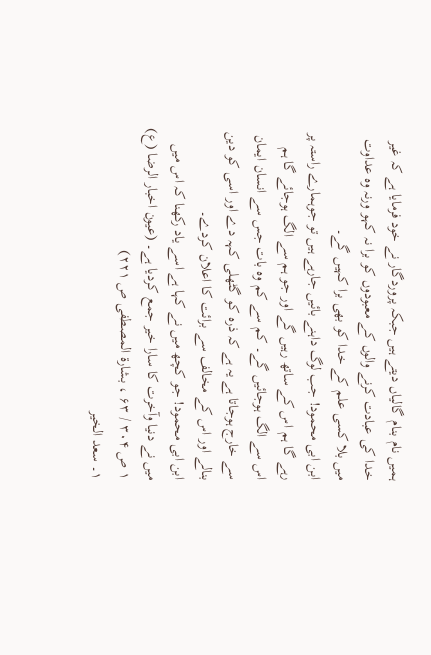ہمیں نام بنام گالیاں دیتے ہیں جبکہ پروردگار نے خود فرمایا ہے کہ غیر خدا کی عبادت کرنے والوں کے معبودوں کو برا نہ کہو ورنہ وہ عداوت میں بلا کسی علم کے خدا کو بھی برا کہیں گے۔
ابن ابی محمود! جب لوگ داہنے بائیں جارہے ہیں تو جوہمارے راستہ پر رہے گا ہم اس کے ساتھ رہیں گے اور جو ہم سے الگ ہوجائے گا ہم اس سے الگ ہوجائیں گے۔ کم سے کم وہ بات جس سے انسان ایمان سے خارج ہوجاتا ہے یہ ہے کہ ذرہ کو گٹھلی کہہ دے اور اسی کو دین بنالے اور اس کے مخالف سے برائت کا اعلان کردے۔
ابن ابی محمود! جو کچھ میں نے کہا ہے اسے یاد رکھنا کہ اس میں میں نے دنیا وآخرت کا سارا خیر جمع کردیا ہے۔ (عیون اخبار الرضا (ع) ۱ ص ۳۰۴ / ۶۳ ، بشارۃ المصطفی ص ۲۲۱)
۱۔ سعد الخیر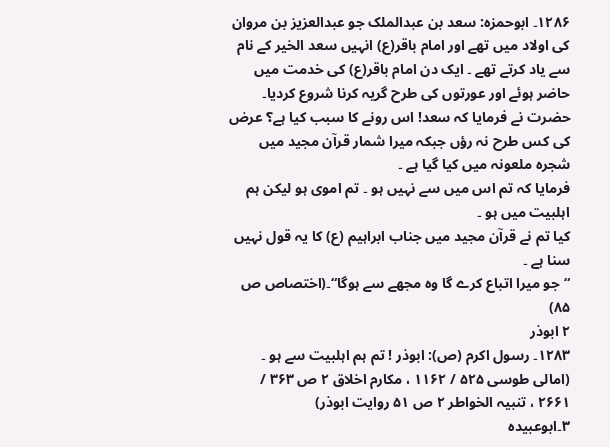۱۲۸۶۔ ابوحمزہ: سعد بن عبدالملک جو عبدالعزیز بن مروان کی اولاد میں تھے اور امام باقر(ع) انہیں سعد الخیر کے نام سے یاد کرتے تھے ۔ ایک دن امام باقر(ع) کی خدمت میں حاضر ہوئے اور عورتوں کی طرح گریہ کرنا شروع کردیا۔ حضرت نے فرمایا کہ سعد! اس رونے کا سبب کیا ہے؟ عرض کی کس طرح نہ رؤں جبکہ میرا شمار قرآن مجید میں شجرہ ملعونہ میں کیا گیا ہے ۔
فرمایا کہ تم اس میں سے نہیں ہو ۔ تم اموی ہو لیکن ہم اہلبیت میں ہو ۔
کیا تم نے قرآن مجید میں جناب ابراہیم (ع) کا یہ قول نہیں سنا ہے ۔
“جو میرا اتباع کرے گا وہ مجھے سے ہوگا“۔(اختصاص ص ۸۵)
۲ ابوذر
۱۲۸۳۔ رسول اکرم (ص): ابوذر ! تم ہم اہلبیت سے ہو ۔ (امالی طوسی ۵۲۵ / ۱۱۶۲ ، مکارم اخلاق ۲ ص ۳۶۳ / ۲۶۶۱ ، تنبیہ الخواطر ۲ ص ۵۱ روایت ابوذر)
۳۔ابوعبیدہ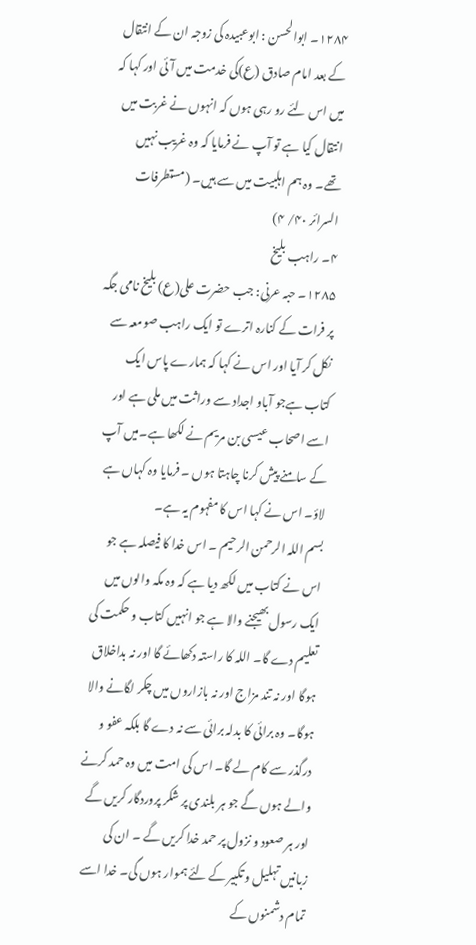۱۲۸۴۔ ابوالحسن : ابوعبیدہ کی زوجہ ان کے انتقال کے بعد امام صادق (ع)کی خدمت میں آئی اور کہا کہ میں اس لئے رو رہی ہوں کہ انہوں نے غربت میں انتقال کیا ہے تو آپ نے فرمایا کہ وہ غریب نہیں تھے۔ وہ ہم اہلبیت میں سے ہیں۔ (مستطرفات السرائر ۴۰/ ۴)
۴۔ راہب بلیخ
۱۲۸۵۔ حبہ عرنی: جب حضرت علی(ع) بلیخ نامی جگہ پر فرات کے کنارہ اترے تو ایک راہب صومعہ سے نکل کر آیا اور اس نے کہا کہ ہمارے پاس ایک کتاب ہےجو آباو اجداد سے وراثت میں ملی ہے اور اسے اصحاب عیسی بن مریم نے لکھا ہے۔میں آپ کے سامنے پیش کرنا چاہتا ہوں ۔ فرمایا وہ کہاں ہے لاؤ۔ اس نے کہا اس کا مفہوم یہ ہے۔
بسم اللہ الرحمن الرحیم ۔ اس خدا کا فیصلہ ہے جو اس نے کتاب میں لکھ دیا ہے کہ وہ مکہ والوں میں ایک رسول بھیجنے والا ہے جو انہیں کتاب و حکمت کی تعلیم دے گا۔ اللہ کا راستہ دکھائے گا اور نہ بداخلاق ہوگا اور نہ تند مزاج اور نہ بازاروں میں چکر لگانے والا ہوگا۔ وہ برائی کا بدلہ برائی سے نہ دے گا بلکہ عفو و درگذر سے کام لے گا۔ اس کی امت میں وہ حمد کرنے والے ہوں گے جو ہر بلندی پر شکر پروردگار کریں گے اور ہر صعود و نزول پر حمد خدا کریں گے ۔ ان کی زبانیں تہلیل و تکبیر کے لئے ہموار ہوں گی۔ خدا اسے تمام دشمنوں کے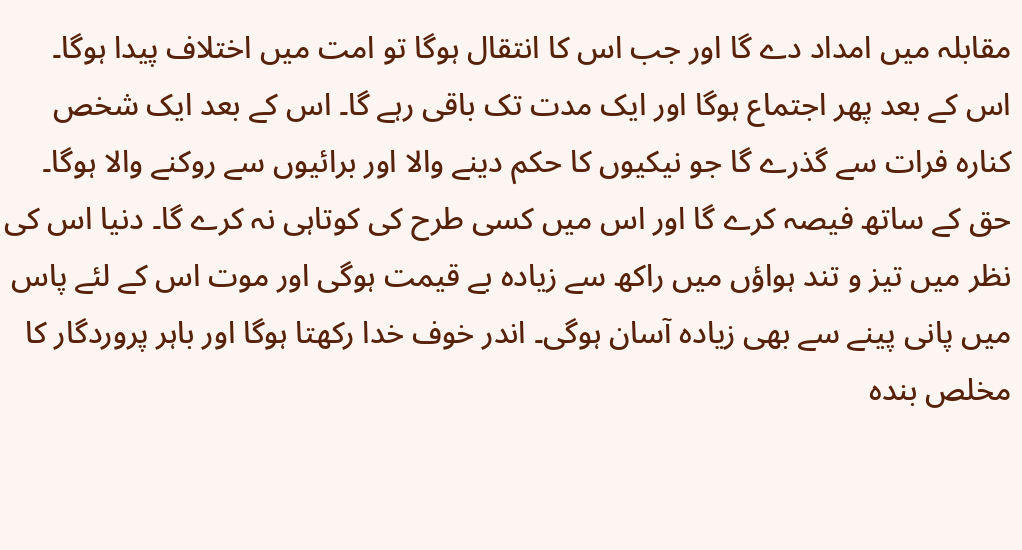مقابلہ میں امداد دے گا اور جب اس کا انتقال ہوگا تو امت میں اختلاف پیدا ہوگا۔ اس کے بعد پھر اجتماع ہوگا اور ایک مدت تک باقی رہے گا۔ اس کے بعد ایک شخص کنارہ فرات سے گذرے گا جو نیکیوں کا حکم دینے والا اور برائیوں سے روکنے والا ہوگا۔ حق کے ساتھ فیصہ کرے گا اور اس میں کسی طرح کی کوتاہی نہ کرے گا۔ دنیا اس کی نظر میں تیز و تند ہواؤں میں راکھ سے زیادہ بے قیمت ہوگی اور موت اس کے لئے پاس میں پانی پینے سے بھی زیادہ آسان ہوگی۔ اندر خوف خدا رکھتا ہوگا اور باہر پروردگار کا مخلص بندہ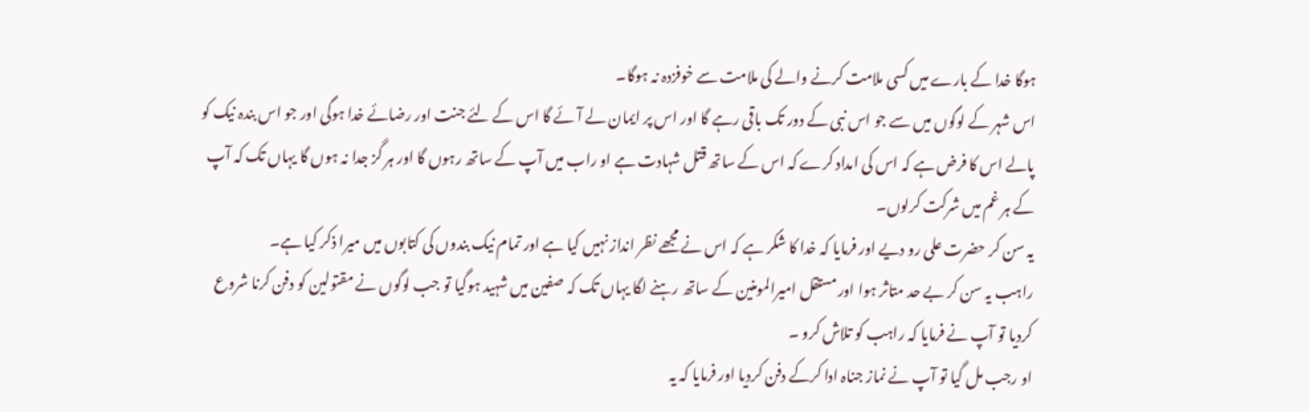ہوگا خدا کے بارے میں کسی ملامت کرنے والے کی ملامت سے خوفزدہ نہ ہوگا۔
اس شہر کے لوگوں میں سے جو اس نبی کے دور تک باقی رہے گا اور اس پر ایمان لے آئے گا اس کے لئے جنت اور رضائے خدا ہوگی اور جو اس بندہ نیک کو پالے اس کا فرض ہے کہ اس کی امداد کرے کہ اس کے ساتھ قتل شہادت ہے او راب میں آپ کے ساتھ رہوں گا اور ہر گز جدا نہ ہوں گا یہاں تک کہ آپ کے ہر غم میں شرکت کرلوں۔
یہ سن کر حضرت علی رو دیے اور فرمایا کہ خدا کا شکر ہے کہ اس نے مجھے نظر انداز نہیں کیا ہے اور تمام نیک بندوں کی کتابوں میں میرا ذکر کیا ہے۔
راہب یہ سن کر بے حد متاثر ہوا اور مستقل امیرالمومنین کے ساتھ رہنے لگا یہاں تک کہ صفین میں شہید ہوگیا تو جب لوگوں نے مقتولین کو دفن کرنا شروع کردیا تو آپ نے فرمایا کہ راہب کو تلاش کرو ۔
او رجب مل گیا تو آپ نے نماز جناہ ادا کرکے دفن کردیا اور فرمایا کہ یہ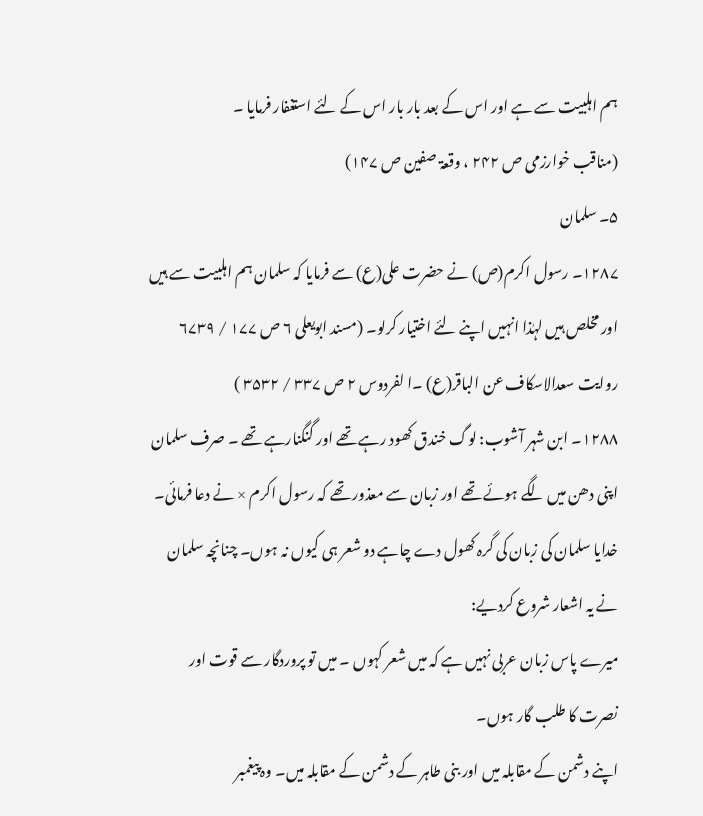ہم اہلبیت سے ہے اور اس کے بعد بار بار اس کے لئے استغفار فرمایا ۔
(مناقب خوارزمی ص ۲۴۲ ، وقعۃ صفین ص ۱۴۷)
۵۔ سلمان
۱۲۸۷۔ رسول اکرم(ص) نے حضرت علی(ع) سے فرمایا کہ سلمان ہم اہلبیت سے ہیں اور مخلص ہیں لہٰذا انہیں اپنے لئے اختیار کرلو۔ (مسند ابویعلی ۶ ص ۱۷۷ / ۶۷۳۹ روایت سعدالاسکاف عن الباقر(ع) ۔ا لفردوس ۲ ص ۳۳۷ / ۳۵۳۲ )
۱۲۸۸۔ ابن شہر آشوب: لوگ خندق کھود رہے تھے اور گنگنارہے تھے ۔ صرف سلمان اپنی دھن میں لگے ہوئے تھے اور زبان سے معذور تھے کہ رسول اکرم × نے دعا فرمائی۔
خدایا سلمان کی زبان کی گرہ کھول دے چاہے دو شعر ہی کیوں نہ ہوں۔ چنانچہ سلمان نے یہ اشعار شروع کردیے:
میرے پاس زبان عربی نہیں ہے کہ میں شعر کہوں ۔ میں تو پروردگار سے قوت اور نصرت کا طلب گار ہوں۔
اپنے دشمن کے مقابلہ میں اور بنی طاہر کے دشمن کے مقابلہ میں۔ وہ پیغمبر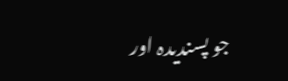جو پسندیدہ اور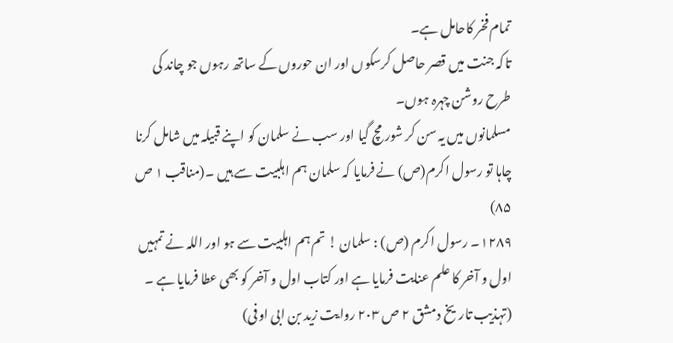تمام فخر کاحامل ہے۔
تاکہ جنت میں قصر حاصل کرسکوں اور ان حوروں کے ساتھ رہوں جو چاند کی طرح روشن چہرہ ہوں۔
مسلمانوں میں یہ سن کر شور مچ گیا اور سب نے سلمان کو اپنے قبیلہ میں شامل کرنا چاہا تو رسول اکرم(ص) نے فرمایا کہ سلمان ہم اہلبیت سے ہیں ۔(مناقب ۱ ص ۸۵)
۱۲۸۹۔ رسول اکرم (ص) : سلمان ! تم ہم اہلبیت سے ہو اور اللہ نے تمہیں اول و آخر کا علم عنایت فرمایا ہے اور کتاب اول و آخر کو بھی عطا فرمایا ہے ۔ (تہذیب تاریخ دمشق ۲ ص ۲۰۳ روایت زید بن ابی اوفی)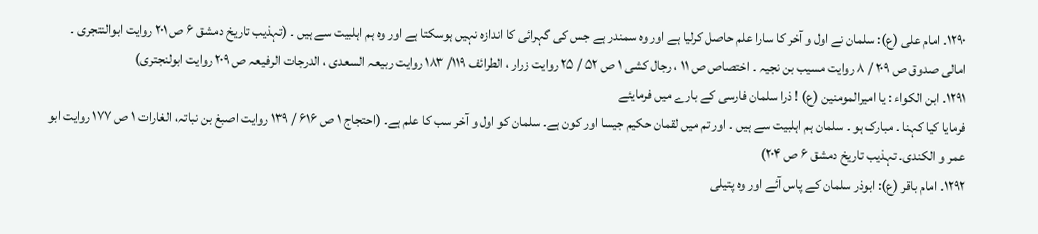۱۲۹۰۔ امام علی (ع): سلمان نے اول و آخر کا سارا علم حاصل کرلیا ہے اور وہ سمندر ہے جس کی گہرائی کا اندازہ نہیں ہوسکتا ہے اور وہ ہم اہلبیت سے ہیں ۔ (تہذیب تاریخ دمشق ۶ ص ۲۰۱ روایت ابوالنتجری ۔ امالی صدوق ص ۲۰۹ / ۸ روایت مسیب بن نجیہ ۔ اختصاص ص ۱۱ ، رجال کشی ۱ ص ۵۲ / ۲۵ روایت زرار ، الطرائف ۱۱۹/ ۱۸۳ روایت ربیعہ السعدی ، الدرجات الرفیعہ ص ۲۰۹ روایت ابولنجتری)
۱۲۹۱۔ ابن الکواء : یا امیرالمومنین (ع) ! ذرا سلمان فارسی کے بارے میں فرمایئے
فرمایا کیا کہنا ۔ مبارک ہو ۔ سلمان ہم اہلبیت سے ہیں ۔ اور تم میں لقمان حکیم جیسا اور کون ہے۔ سلمان کو اول و آخر سب کا علم ہے۔ (احتجاج ۱ ص ۶۱۶ / ۱۳۹ روایت اصبغ بن نباتہ، الغارات ۱ ص ۱۷۷ روایت ابو عمر و الکندی۔ تہذیب تاریخ دمشق ۶ ص ۲۰۴)
۱۲۹۲۔ امام باقر (ع): ابوذر سلمان کے پاس آئے اور وہ پتیلی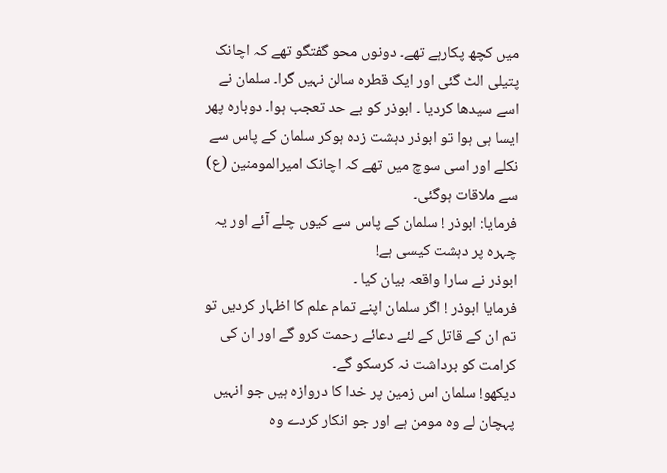میں کچھ پکارہے تھے۔ دونوں محو گفتگو تھے کہ اچانک پتیلی الٹ گئی اور ایک قطرہ سالن نہیں گرا۔ سلمان نے اسے سیدھا کردیا ۔ ابوذر کو بے حد تعجب ہوا۔ دوبارہ پھر ایسا ہی ہوا تو ابوذر دہشت زدہ ہوکر سلمان کے پاس سے نکلے اور اسی سوچ میں تھے کہ اچانک امیرالمومنین (ع) سے ملاقات ہوگئی۔
فرمایا: ابوذر ! سلمان کے پاس سے کیوں چلے آئے اور یہ چہرہ پر دہشت کیسی ہے!
ابوذر نے سارا واقعہ بیان کیا ۔
فرمایا ابوذر ! اگر سلمان اپنے تمام علم کا اظہار کردیں تو تم ان کے قاتل کے لئے دعائے رحمت کرو گے اور ان کی کرامت کو برداشت نہ کرسکو گے۔
دیکھو! سلمان اس زمین پر خدا کا دروازہ ہیں جو انہیں پہچان لے وہ مومن ہے اور جو انکار کردے وہ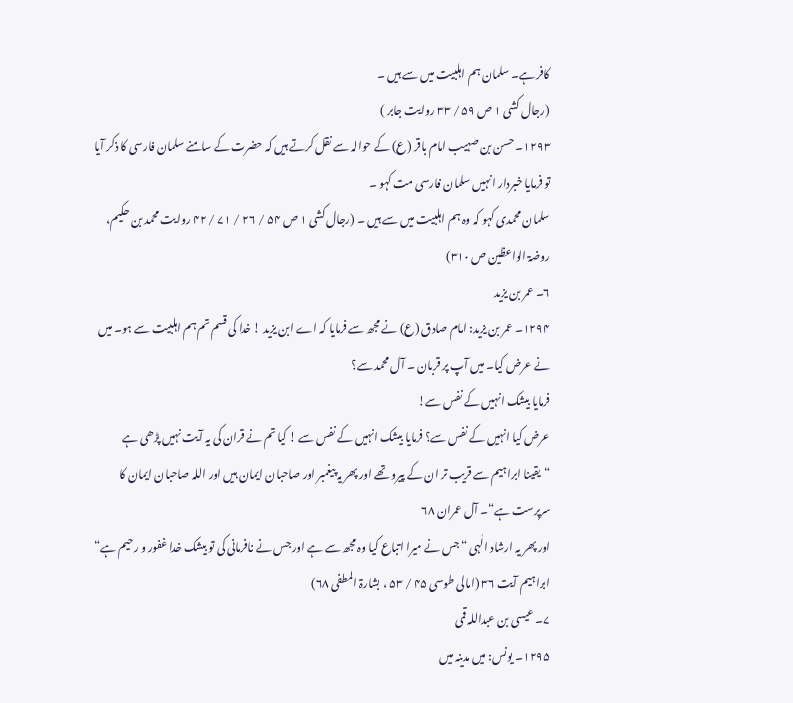کافر ہے۔ سلمان ہم اہلبیت میں سے ہیں ۔
(رجال کشی ۱ ص ۵۹ / ۳۳ روایت جابر )
۱۲۹۳۔ حسن بن صہیب امام باقر (ع) کے حوالہ سے نقل کرتے ہیں کہ حضرت کے سامنے سلمان فارسی کا ذکر آیا تو فرمایا خبردار انہیں سلمان فارسی مت کہو ۔
سلمان محمدی کہو کہ وہ ہم اہلبیت میں سے ہیں ۔ (رجال کشی ۱ ص ۵۴ / ۲۶ / ۷۱ / ۴۲ روایت محمد بن حکیم، روضۃ الواعظین ص ۳۱۰)
۶۔ عمر بن یزید
۱۲۹۴۔ عمر بن یزید: امام صادق (ع) نے مجھ سے فرمایا کہ اے ابن یزید ! خدا کی قسم تم ہم اہلبیت سے ہو۔ میں نے عرض کیا۔ میں آپ پر قربان ۔ آل محمد سے؟
فرمایا بیشک انہیں کے نفس سے!
عرض کیا انہیں کے نفس سے؟ فرمایا بیشک انہیں کے نفس سے ! کیا تم نے قران کی یہ آیت نہیں پڑھی ہے “یقینا ابراہیم سے قریب تر ان کے پیرو تھے اور پھر یہ پیغمبر اور صاحبان ایمان ہیں اور اللہ صاحبان ایمان کا سرپرست ہے“۔ آل عمران ۶۸
اور پھر یہ ارشاد الٰہی “جس نے میرا اتباع کیا وہ مجھ سے ہے اور جس نے نافرمانی کی تو بیشک خدا غفور و رحیم ہے“ ابراہیم آیت ۳۶ (امالی طوسی ۴۵ / ۵۳ ، بشارۃ المطفی ۶۸)
۷۔ عیسی بن عبداللہ قمی
۱۲۹۵۔ یونس: میں مدینہ میں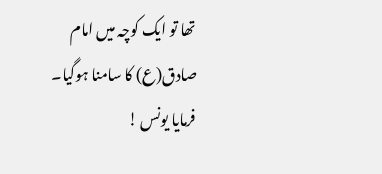تھا تو ایک کوچہ میں امام صادق(ع) کا سامنا ہوگیا۔
فرمایا یونس !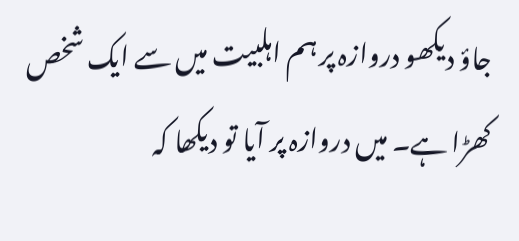جاؤ دیکھو دروازہ پر ہم اہلبیت میں سے ایک شخص کھڑا ہے۔ میں دروازہ پر آیا تو دیکھا کہ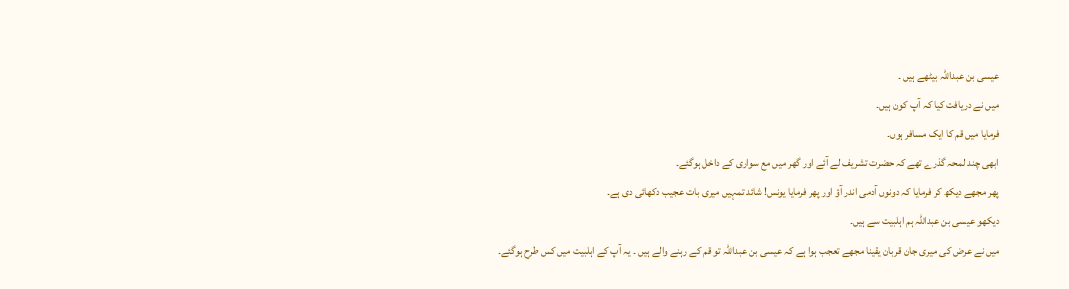عیسی بن عبداللہ بیٹھے ہیں ۔
میں نے دریافت کیا کہ آپ کون ہیں۔
فرمایا میں قم کا ایک مسافر ہوں۔
ابھی چند لمحہ گذرے تھے کہ حضرت تشریف لے آئے اور گھر میں مع سواری کے داخل ہوگئے۔
پھر مجھے دیکھ کر فرمایا کہ دونوں آدمی اندر آؤ اور پھر فرمایا یونس! شائد تمہیں میری بات عجیب دکھائی دی ہے۔
دیکھو عیسی بن عبداللہ ہم اہلبیت سے ہیں۔
میں نے عرض کی میری جان قربان یقینا مجھے تعجب ہوا ہے کہ عیسی بن عبداللہ تو قم کے رہنے والے ہیں ۔ یہ آپ کے اہلبیت میں کس طرح ہوگئے۔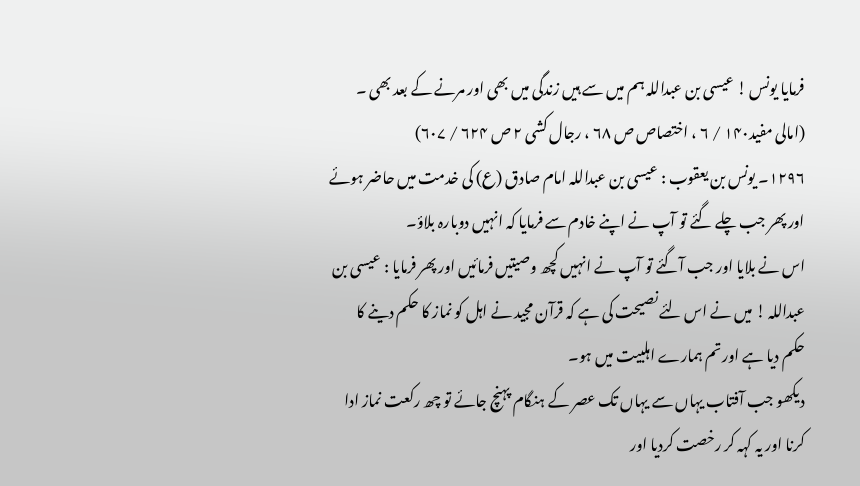فرمایا یونس ! عیسی بن عبداللہ ہم میں سے ہیں زندگی میں بھی اور مرنے کے بعد بھی ۔
(امالی مفید۱۴۰ / ۶ ، اختصاص ص ۶۸ ، رجال کشی ۲ ص ۶۲۴ / ۶۰۷)
۱۲۹۶۔ یونس بن یعقوب : عیسی بن عبداللہ امام صادق (ع) کی خدمت میں حاضر ہوئے اور پھر جب چلے گئے تو آپ نے اپنے خادم سے فرمایا کہ انہیں دوبارہ بلاؤ۔
اس نے بلایا اور جب آگئے تو آپ نے انہیں کچھ وصیتیں فرمائیں اور پھر فرمایا : عیسی بن عبداللہ ! میں نے اس لئے نصیحت کی ہے کہ قرآن مجید نے اہل کو نماز کا حکم دینے کا حکم دیا ہے اور تم ہمارے اہلبیت میں ہو۔
دیکھو جب آفتاب یہاں سے یہاں تک عصر کے ہنگام پہنچ جائے تو چھ رکعت نماز ادا کرنا اور یہ کہہ کر رخصت کردیا اور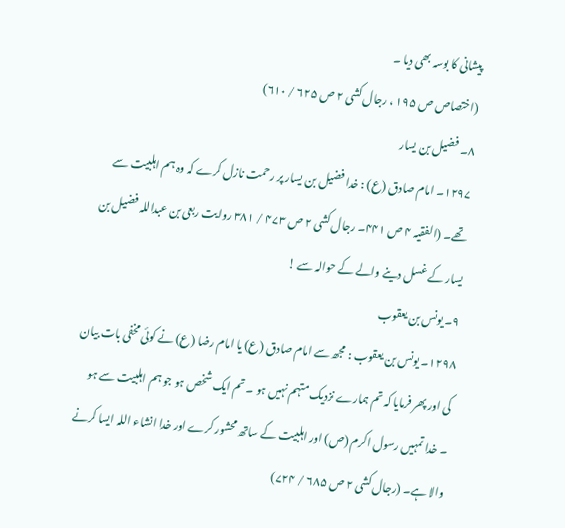پیشانی کا بوسہ بھی دیا ۔
(اختصاص ص ۱۹۵ ، رجال کشی ۲ ص ۶۲۵ / ۶۱۰)
۸۔ فضیل بن یسار
۱۲۹۷۔ امام صادق (ع) : خدا فضیل بن یسار پر رحمت نازل کرے کہ وہ ہم اہلبیت سے تھے۔ (الفقیہ ۴ ص ۴۴۱۔ رجال کشی ۲ ص ۴۷۳ / ۳۸۱ روایت ربعی بن عبداللہ فضیل بن یسار کے غسل دینے والے کے حوالہ سے !
۹۔ یونس بن یعقوب
۱۲۹۸۔ یونس بن یعقوب : مجھ سے امام صادق (ع) یا امام رضا (ع) نے کوئی مخفی بات بیان کی اور پھر فرمایا کہ تم ہمارے نزدیک متہم نہیں ہو ۔ تم ایک شخص ہو جو ہم اہلبیت سے ہو ۔ خدا تمہیں رسول اکرم (ص) اور اہلبیت کے ساتھ محشور کرے اور خدا انشاء اللہ ایسا کرنے والا ہے۔ (رجال کشی ۲ ص ۶۸۵ / ۷۲۴)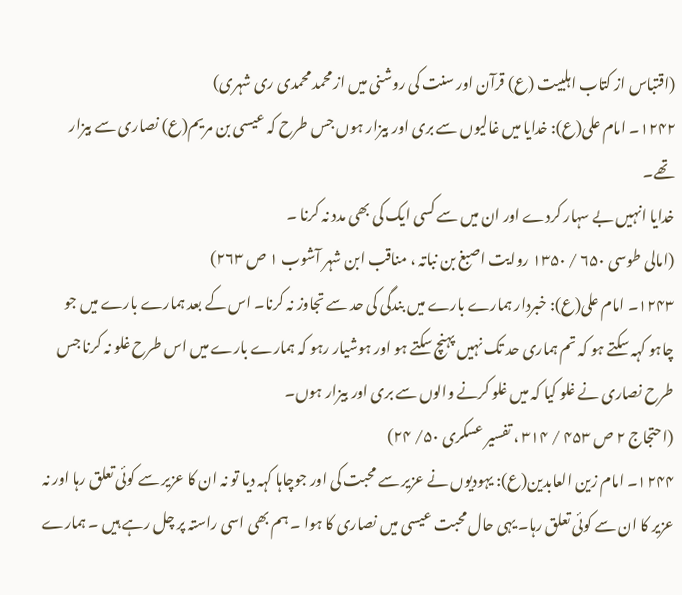(اقتباس از کتاب اہلبیت (ع) قرآن اور سنت کی روشنی میں از محمد محمدی ری شہری)
۱۲۴۲۔ امام علی(ع): خدایا میں غالیوں سے بری اور بیزار ہوں جس طرح کہ عیسی بن مریم(ع) نصاری سے بیزار تھے۔
خدایا انہیں بے سہار کردے اور ان میں سے کسی ایک کی بھی مدد نہ کرنا ۔
(امالی طوسی ۶۵۰ / ۱۳۵۰ روایت اصبغ بن نباتہ ، مناقب ابن شہر آشوب ۱ ص ۲۶۳)
۱۲۴۳۔ امام علی(ع): خبردار ہمارے بارے میں بندگی کی حد سے تجاوز نہ کرنا۔ اس کے بعد ہمارے بارے میں جو چاہو کہہ سکتے ہو کہ تم ہماری حد تک نہیں پہنچ سکتے ہو اور ہوشیار رہو کہ ہمارے بارے میں اس طرح غلو نہ کرنا جس طرح نصاری نے غلو کیا کہ میں غلو کرنے والوں سے بری اور بیزار ہوں۔
(احتجاج ۲ ص ۴۵۳ / ۳۱۴ ، تفسیر عسکری ۵۰/ ۲۴)
۱۲۴۴۔ امام زین العابدین(ع): یہودیوں نے عزیر سے محبت کی اور جوچاہا کہہ دیا تو نہ ان کا عزیر سے کوئی تعلق رہا اور نہ عزیر کا ان سے کوئی تعلق رہا۔ یہی حال محبت عیسی میں نصاری کا ہوا ۔ ہم بھی اسی راستہ پر چل رہے ہیں ۔ ہمارے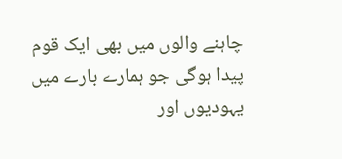چاہنے والوں میں بھی ایک قوم پیدا ہوگی جو ہمارے بارے میں یہودیوں اور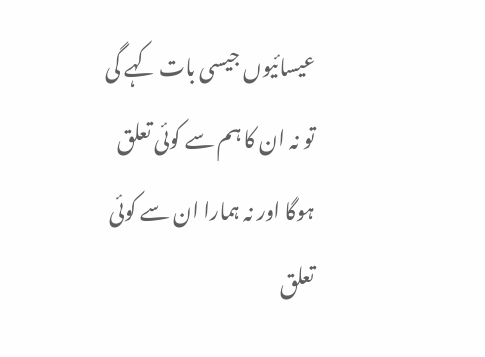عیسائیوں جیسی بات کہے گی تو نہ ان کا ہم سے کوئی تعلق ہوگا اور نہ ہمارا ان سے کوئی تعلق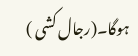ہوگا۔(رجال کشی )